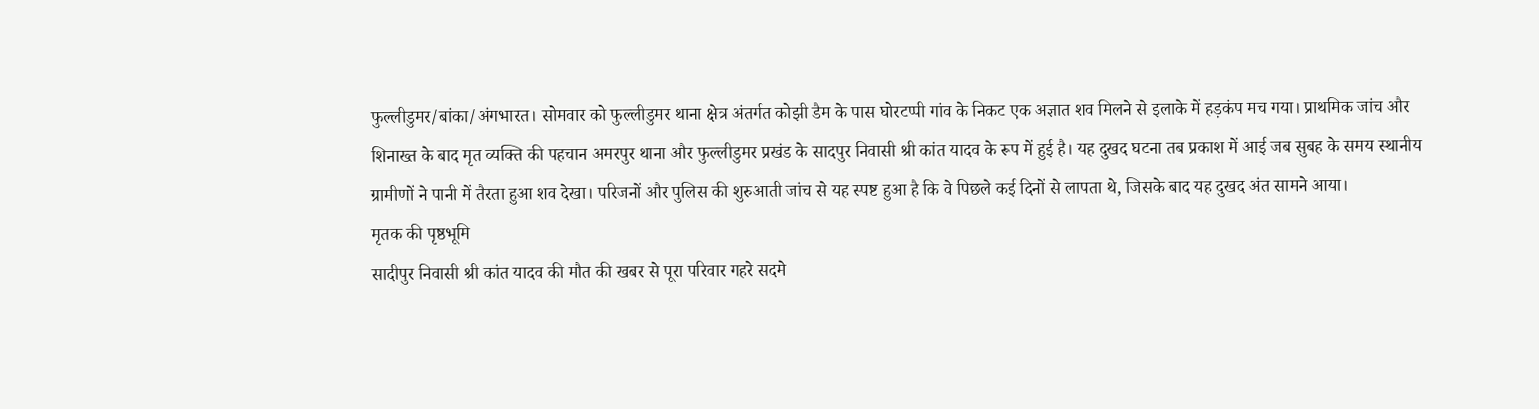फुल्लीडुमर/बांका/अंगभारत। सोमवार को फुल्लीडुमर थाना क्षेत्र अंतर्गत कोझी डैम के पास घोरटप्पी गांव के निकट एक अज्ञात शव मिलने से इलाके में हड़कंप मच गया। प्राथमिक जांच और शिनाख्त के बाद मृत व्यक्ति की पहचान अमरपुर थाना और फुल्लीडुमर प्रखंड के सादपुर निवासी श्री कांत यादव के रूप में हुई है। यह दुखद घटना तब प्रकाश में आई जब सुबह के समय स्थानीय ग्रामीणों ने पानी में तैरता हुआ शव देखा। परिजनों और पुलिस की शुरुआती जांच से यह स्पष्ट हुआ है कि वे पिछले कई दिनों से लापता थे, जिसके बाद यह दुखद अंत सामने आया।
मृतक की पृष्ठभूमि
सादीपुर निवासी श्री कांत यादव की मौत की खबर से पूरा परिवार गहरे सदमे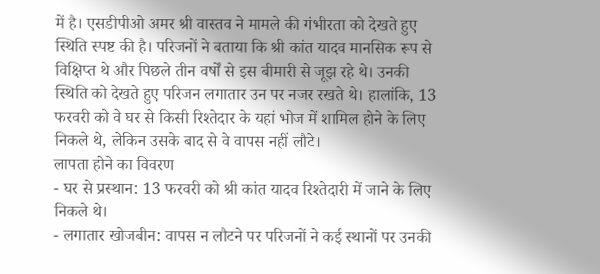में है। एसडीपीओ अमर श्री वास्तव ने मामले की गंभीरता को देखते हुए स्थिति स्पष्ट की है। परिजनों ने बताया कि श्री कांत यादव मानसिक रूप से विक्षिप्त थे और पिछले तीन वर्षों से इस बीमारी से जूझ रहे थे। उनकी स्थिति को देखते हुए परिजन लगातार उन पर नजर रखते थे। हालांकि, 13 फरवरी को वे घर से किसी रिश्तेदार के यहां भोज में शामिल होने के लिए निकले थे, लेकिन उसके बाद से वे वापस नहीं लौटे।
लापता होने का विवरण
- घर से प्रस्थान: 13 फरवरी को श्री कांत यादव रिश्तेदारी में जाने के लिए निकले थे।
- लगातार खोजबीन: वापस न लौटने पर परिजनों ने कई स्थानों पर उनकी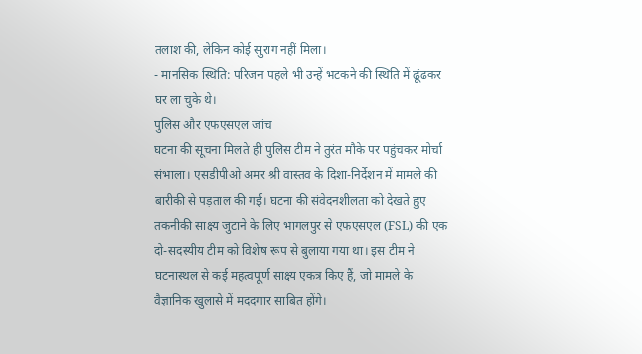तलाश की, लेकिन कोई सुराग नहीं मिला।
- मानसिक स्थिति: परिजन पहले भी उन्हें भटकने की स्थिति में ढूंढकर घर ला चुके थे।
पुलिस और एफएसएल जांच
घटना की सूचना मिलते ही पुलिस टीम ने तुरंत मौके पर पहुंचकर मोर्चा संभाला। एसडीपीओ अमर श्री वास्तव के दिशा-निर्देशन में मामले की बारीकी से पड़ताल की गई। घटना की संवेदनशीलता को देखते हुए तकनीकी साक्ष्य जुटाने के लिए भागलपुर से एफएसएल (FSL) की एक दो-सदस्यीय टीम को विशेष रूप से बुलाया गया था। इस टीम ने घटनास्थल से कई महत्वपूर्ण साक्ष्य एकत्र किए हैं, जो मामले के वैज्ञानिक खुलासे में मददगार साबित होंगे।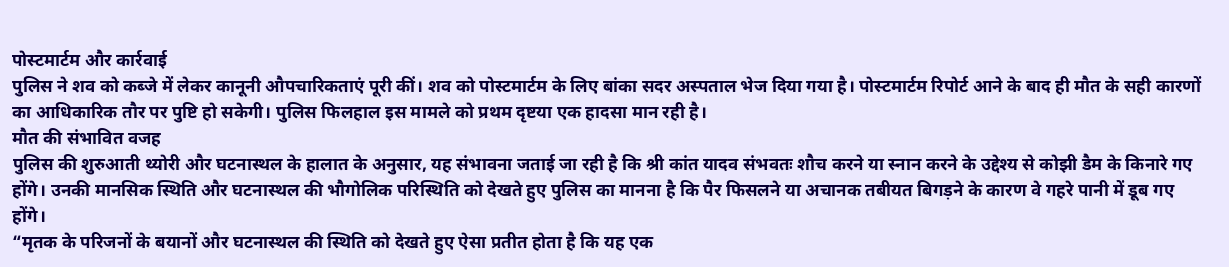पोस्टमार्टम और कार्रवाई
पुलिस ने शव को कब्जे में लेकर कानूनी औपचारिकताएं पूरी कीं। शव को पोस्टमार्टम के लिए बांका सदर अस्पताल भेज दिया गया है। पोस्टमार्टम रिपोर्ट आने के बाद ही मौत के सही कारणों का आधिकारिक तौर पर पुष्टि हो सकेगी। पुलिस फिलहाल इस मामले को प्रथम दृष्टया एक हादसा मान रही है।
मौत की संभावित वजह
पुलिस की शुरुआती थ्योरी और घटनास्थल के हालात के अनुसार, यह संभावना जताई जा रही है कि श्री कांत यादव संभवतः शौच करने या स्नान करने के उद्देश्य से कोझी डैम के किनारे गए होंगे। उनकी मानसिक स्थिति और घटनास्थल की भौगोलिक परिस्थिति को देखते हुए पुलिस का मानना है कि पैर फिसलने या अचानक तबीयत बिगड़ने के कारण वे गहरे पानी में डूब गए होंगे।
“मृतक के परिजनों के बयानों और घटनास्थल की स्थिति को देखते हुए ऐसा प्रतीत होता है कि यह एक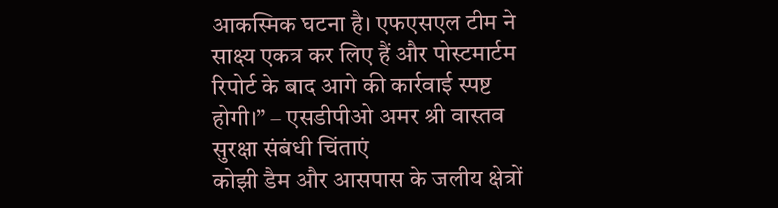आकस्मिक घटना है। एफएसएल टीम ने साक्ष्य एकत्र कर लिए हैं और पोस्टमार्टम रिपोर्ट के बाद आगे की कार्रवाई स्पष्ट होगी।” – एसडीपीओ अमर श्री वास्तव
सुरक्षा संबंधी चिंताएं
कोझी डैम और आसपास के जलीय क्षेत्रों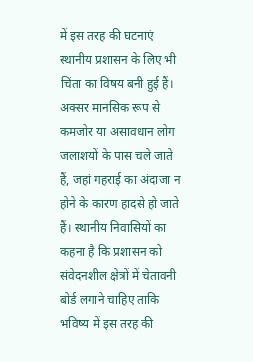में इस तरह की घटनाएं स्थानीय प्रशासन के लिए भी चिंता का विषय बनी हुई हैं। अक्सर मानसिक रूप से कमजोर या असावधान लोग जलाशयों के पास चले जाते हैं, जहां गहराई का अंदाजा न होने के कारण हादसे हो जाते हैं। स्थानीय निवासियों का कहना है कि प्रशासन को संवेदनशील क्षेत्रों में चेतावनी बोर्ड लगाने चाहिए ताकि भविष्य में इस तरह की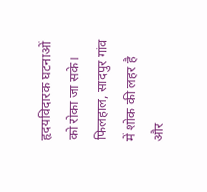हृदयविदारक घटनाओं को रोका जा सके। फिलहाल, सादपुर गांव में शोक की लहर है और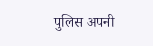पुलिस अपनी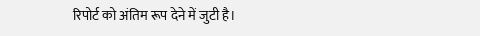रिपोर्ट को अंतिम रूप देने में जुटी है।